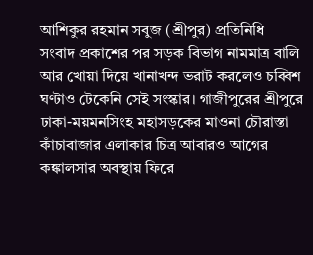আশিকুর রহমান সবুজ (শ্রীপুর) প্রতিনিধি
সংবাদ প্রকাশের পর সড়ক বিভাগ নামমাত্র বালি আর খোয়া দিয়ে খানাখন্দ ভরাট করলেও চব্বিশ ঘণ্টাও টেকেনি সেই সংস্কার। গাজীপুরের শ্রীপুরে ঢাকা-ময়মনসিংহ মহাসড়কের মাওনা চৌরাস্তা কাঁচাবাজার এলাকার চিত্র আবারও আগের কঙ্কালসার অবস্থায় ফিরে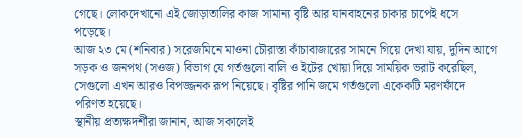গেছে। লোকদেখানো এই জোড়াতালির কাজ সামান্য বৃষ্টি আর যানবাহনের চাকার চাপেই ধসে পড়েছে।
আজ ২৩ মে (শনিবার) সরেজমিনে মাওনা চৌরাস্তা কাঁচাবাজারের সামনে গিয়ে দেখা যায়, দুদিন আগে সড়ক ও জনপথ (সওজ) বিভাগ যে গর্তগুলো বালি ও ইটের খোয়া দিয়ে সাময়িক ভরাট করেছিল, সেগুলো এখন আরও বিপজ্জনক রূপ নিয়েছে। বৃষ্টির পানি জমে গর্তগুলো একেকটি মরণফাঁদে পরিণত হয়েছে।
স্থানীয় প্রত্যক্ষদর্শীরা জানান, আজ সকালেই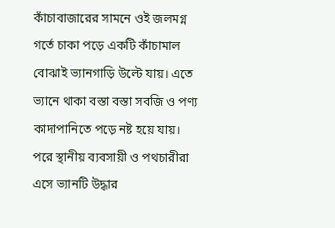কাঁচাবাজারের সামনে ওই জলমগ্ন গর্তে চাকা পড়ে একটি কাঁচামাল বোঝাই ভ্যানগাড়ি উল্টে যায়। এতে ভ্যানে থাকা বস্তা বস্তা সবজি ও পণ্য কাদাপানিতে পড়ে নষ্ট হয়ে যায়। পরে স্থানীয় ব্যবসায়ী ও পথচারীরা এসে ভ্যানটি উদ্ধার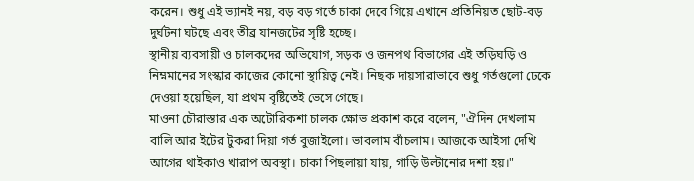করেন। শুধু এই ভ্যানই নয়, বড় বড় গর্তে চাকা দেবে গিয়ে এখানে প্রতিনিয়ত ছোট-বড় দুর্ঘটনা ঘটছে এবং তীব্র যানজটের সৃষ্টি হচ্ছে।
স্থানীয় ব্যবসায়ী ও চালকদের অভিযোগ, সড়ক ও জনপথ বিভাগের এই তড়িঘড়ি ও নিম্নমানের সংস্কার কাজের কোনো স্থায়িত্ব নেই। নিছক দায়সারাভাবে শুধু গর্তগুলো ঢেকে দেওয়া হয়েছিল, যা প্রথম বৃষ্টিতেই ভেসে গেছে।
মাওনা চৌরাস্তার এক অটোরিকশা চালক ক্ষোভ প্রকাশ করে বলেন, "ঐদিন দেখলাম বালি আর ইটের টুকরা দিয়া গর্ত বুজাইলো। ভাবলাম বাঁচলাম। আজকে আইসা দেখি আগের থাইকাও খারাপ অবস্থা। চাকা পিছলায়া যায়, গাড়ি উল্টানোর দশা হয়।"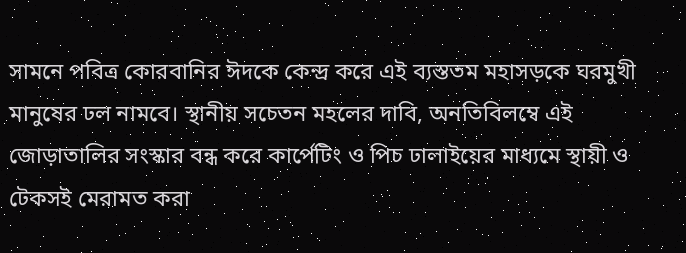সামনে পবিত্র কোরবানির ঈদকে কেন্দ্র করে এই ব্যস্ততম মহাসড়কে ঘরমুখী মানুষের ঢল নামবে। স্থানীয় সচেতন মহলের দাবি, অনতিবিলম্বে এই জোড়াতালির সংস্কার বন্ধ করে কার্পেটিং ও পিচ ঢালাইয়ের মাধ্যমে স্থায়ী ও টেকসই মেরামত করা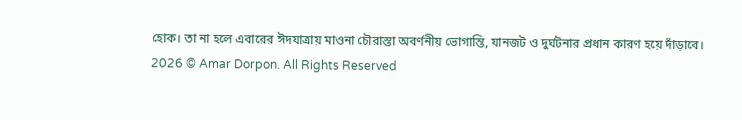হোক। তা না হলে এবারের ঈদযাত্রায় মাওনা চৌরাস্তা অবর্ণনীয় ভোগান্তি, যানজট ও দুর্ঘটনার প্রধান কারণ হয়ে দাঁড়াবে।
2026 © Amar Dorpon. All Rights Reserved